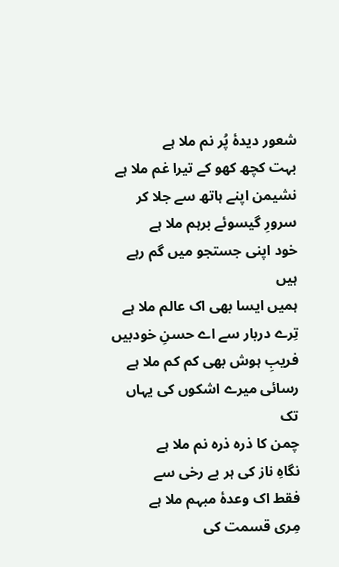شعور دیدۂ پُر نم ملا ہے
بہت کچھ کھو کے تیرا غم ملا ہے
نشیمن اپنے ہاتھ سے جلا کر
سرورِ گیسوئے برہم ملا ہے
خود اپنی جستجو میں گم رہے ہیں
ہمیں ایسا بھی اک عالم ملا ہے
تِرے دربار سے اے حسنِ خودبیں
فریبِ ہوش بھی کم کم ملا ہے
رسائی میرے اشکوں کی یہاں تک
چمن کا ذرہ ذرہ نم ملا ہے
نگاہِ ناز کی ہر بے رخی سے
فقط اک وعدۂ مبہم ملا ہے
مِری قسمت کی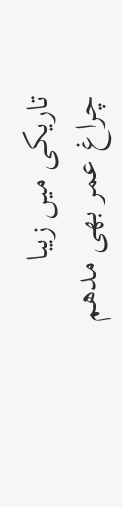تاریکی میں زیبا
چراغ عمر بھی مدھم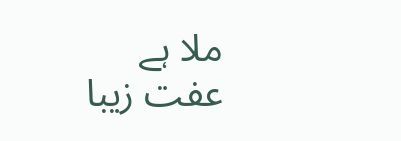ملا ہے
عفت زیبا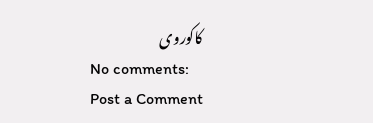کاکوروی
No comments:
Post a Comment